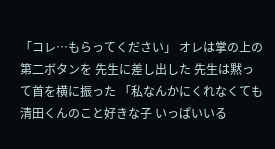「コレ…もらってください」 オレは掌の上の第二ボタンを 先生に差し出した 先生は黙って首を横に振った 「私なんかにくれなくても 清田くんのこと好きな子 いっぱいいる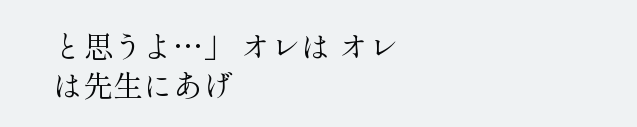と思うよ…」 オレは オレは先生にあげ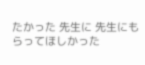たかった 先生に 先生にもらってほしかった